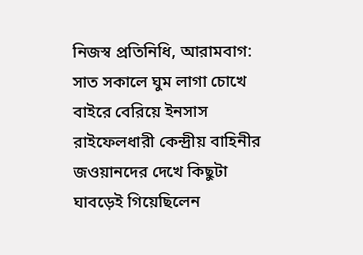নিজস্ব প্রতিনিধি, আরামবাগ: সাত সকালে ঘুম লাগা চোখে বাইরে বেরিয়ে ইনসাস রাইফেলধারী কেন্দ্রীয় বাহিনীর জওয়ানদের দেখে কিছুটা ঘাবড়েই গিয়েছিলেন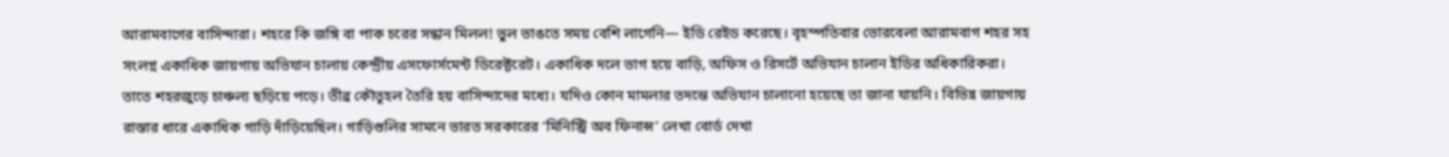আরামবাগের বাসিন্দারা। শহরে কি জঙ্গি বা পাক চরের সন্ধান মিলল! ভুল ভাঙতে সময় বেশি লাগেনি— ইডি রেইড করেছে। বৃহস্পতিবার ভোরবেলা আরামবাগ শহর সহ সংলগ্ন একাধিক জায়গায় অভিযান চালায় কেন্দ্রীয় এসফোর্সমেন্ট ডিরেক্টরেট। একাধিক দলে ভাগ হয়ে বাড়ি, অফিস ও রিসর্টে অভিযান চালান ইডির অধিকারিকরা। তাতে শহরজুড়ে চাঞ্চল্য ছড়িয়ে পড়ে। তীব্র কৌতূহল তৈরি হয় বাসিন্দাদের মধ্যে। যদিও কোন মামলার তদন্তে অভিযান চালানো হয়েছে তা জানা যায়নি। বিভিন্ন জায়গায় রাস্তার ধারে একাধিক গাড়ি দাঁড়িয়েছিল। গাড়িগুলির সামনে ভারত সরকারের ‘মিনিস্ট্রি অব ফিনান্স’ লেখা বোর্ড দেখা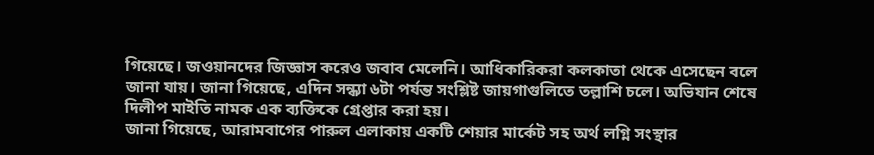গিয়েছে। জওয়ানদের জিজ্ঞাস করেও জবাব মেলেনি। আধিকারিকরা কলকাতা থেকে এসেছেন বলে জানা যায়। জানা গিয়েছে, এদিন সন্ধ্যা ৬টা পর্যন্ত সংশ্লিষ্ট জায়গাগুলিতে তল্লাশি চলে। অভিযান শেষে দিলীপ মাইতি নামক এক ব্যক্তিকে গ্রেপ্তার করা হয়।
জানা গিয়েছে, আরামবাগের পারুল এলাকায় একটি শেয়ার মার্কেট সহ অর্থ লগ্নি সংস্থার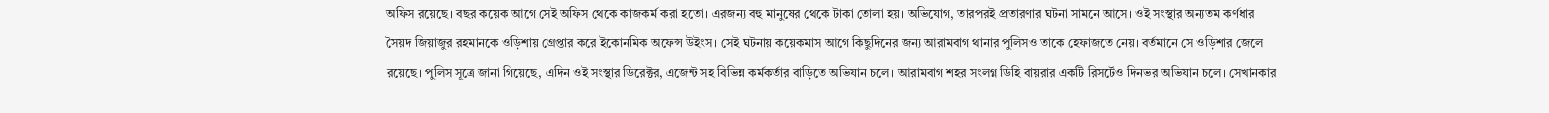অফিস রয়েছে। বছর কয়েক আগে সেই অফিস থেকে কাজকর্ম করা হতো। এরজন্য বহু মানুষের থেকে টাকা তোলা হয়। অভিযোগ, তারপরই প্রতারণার ঘটনা সামনে আসে। ওই সংস্থার অন্যতম কর্ণধার সৈয়দ জিয়াজুর রহমানকে ওড়িশায় গ্রেপ্তার করে ইকোনমিক অফেন্স উইংস। সেই ঘটনায় কয়েকমাস আগে কিছুদিনের জন্য আরামবাগ থানার পুলিসও তাকে হেফাজতে নেয়। বর্তমানে সে ওড়িশার জেলে রয়েছে। পুলিস সূত্রে জানা গিয়েছে, এদিন ওই সংস্থার ডিরেক্টর, এজেন্ট সহ বিভিন্ন কর্মকর্তার বাড়িতে অভিযান চলে। আরামবাগ শহর সংলগ্ন ডিহি বায়রার একটি রিসর্টেও দিনভর অভিযান চলে। সেখানকার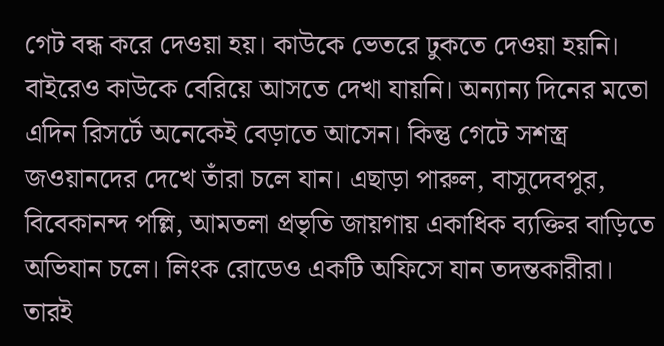গেট বন্ধ করে দেওয়া হয়। কাউকে ভেতরে ঢুকতে দেওয়া হয়নি। বাইরেও কাউকে বেরিয়ে আসতে দেখা যায়নি। অন্যান্য দিনের মতো এদিন রিসর্টে অনেকেই বেড়াতে আসেন। কিন্তু গেটে সশস্ত্র জওয়ানদের দেখে তাঁরা চলে যান। এছাড়া পারুল, বাসুদেবপুর, বিবেকানন্দ পল্লি, আমতলা প্রভৃতি জায়গায় একাধিক ব্যক্তির বাড়িতে অভিযান চলে। লিংক রোডেও একটি অফিসে যান তদন্তকারীরা। তারই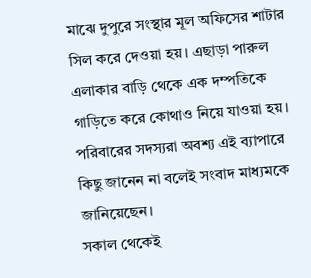মাঝে দুপুরে সংস্থার মূল অফিসের শাটার সিল করে দেওয়া হয়। এছাড়া পারুল এলাকার বাড়ি থেকে এক দম্পতিকে গাড়িতে করে কোথাও নিয়ে যাওয়া হয়। পরিবারের সদস্যরা অবশ্য এই ব্যাপারে কিছু জানেন না বলেই সংবাদ মাধ্যমকে জানিয়েছেন।
সকাল থেকেই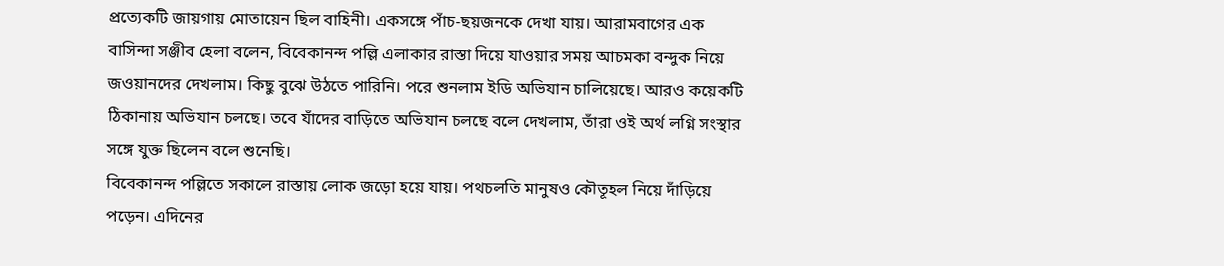প্রত্যেকটি জায়গায় মোতায়েন ছিল বাহিনী। একসঙ্গে পাঁচ-ছয়জনকে দেখা যায়। আরামবাগের এক বাসিন্দা সঞ্জীব হেলা বলেন, বিবেকানন্দ পল্লি এলাকার রাস্তা দিয়ে যাওয়ার সময় আচমকা বন্দুক নিয়ে জওয়ানদের দেখলাম। কিছু বুঝে উঠতে পারিনি। পরে শুনলাম ইডি অভিযান চালিয়েছে। আরও কয়েকটি ঠিকানায় অভিযান চলছে। তবে যাঁদের বাড়িতে অভিযান চলছে বলে দেখলাম, তাঁরা ওই অর্থ লগ্নি সংস্থার সঙ্গে যুক্ত ছিলেন বলে শুনেছি।
বিবেকানন্দ পল্লিতে সকালে রাস্তায় লোক জড়ো হয়ে যায়। পথচলতি মানুষও কৌতূহল নিয়ে দাঁড়িয়ে পড়েন। এদিনের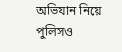অভিযান নিয়ে পুলিসও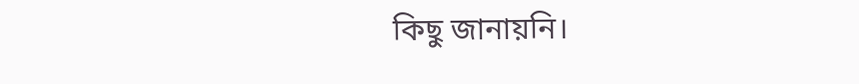কিছু জানায়নি।